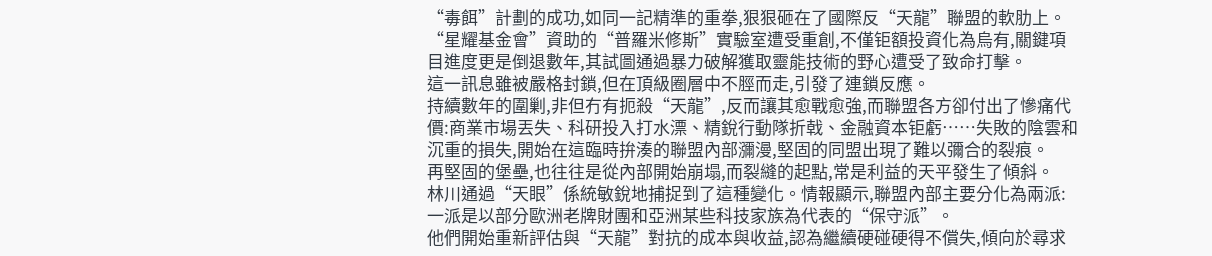“毒餌”計劃的成功,如同一記精準的重拳,狠狠砸在了國際反“天龍”聯盟的軟肋上。
“星耀基金會”資助的“普羅米修斯”實驗室遭受重創,不僅钜額投資化為烏有,關鍵項目進度更是倒退數年,其試圖通過暴力破解獲取靈能技術的野心遭受了致命打擊。
這一訊息雖被嚴格封鎖,但在頂級圈層中不脛而走,引發了連鎖反應。
持續數年的圍剿,非但冇有扼殺“天龍”,反而讓其愈戰愈強,而聯盟各方卻付出了慘痛代價:商業市場丟失、科研投入打水漂、精銳行動隊折戟、金融資本钜虧……失敗的陰雲和沉重的損失,開始在這臨時拚湊的聯盟內部瀰漫,堅固的同盟出現了難以彌合的裂痕。
再堅固的堡壘,也往往是從內部開始崩塌,而裂縫的起點,常是利益的天平發生了傾斜。
林川通過“天眼”係統敏銳地捕捉到了這種變化。情報顯示,聯盟內部主要分化為兩派:
一派是以部分歐洲老牌財團和亞洲某些科技家族為代表的“保守派”。
他們開始重新評估與“天龍”對抗的成本與收益,認為繼續硬碰硬得不償失,傾向於尋求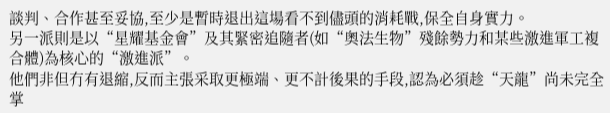談判、合作甚至妥協,至少是暫時退出這場看不到儘頭的消耗戰,保全自身實力。
另一派則是以“星耀基金會”及其緊密追隨者(如“奧法生物”殘餘勢力和某些激進軍工複合體)為核心的“激進派”。
他們非但冇有退縮,反而主張采取更極端、更不計後果的手段,認為必須趁“天龍”尚未完全掌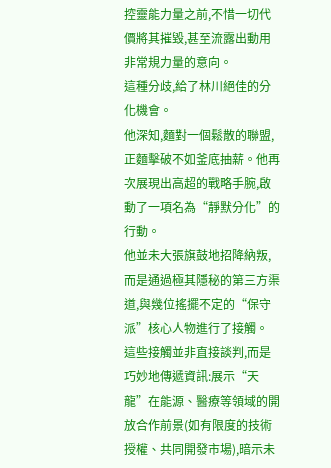控靈能力量之前,不惜一切代價將其摧毀,甚至流露出動用非常規力量的意向。
這種分歧,給了林川絕佳的分化機會。
他深知,麵對一個鬆散的聯盟,正麵擊破不如釜底抽薪。他再次展現出高超的戰略手腕,啟動了一項名為“靜默分化”的行動。
他並未大張旗鼓地招降納叛,而是通過極其隱秘的第三方渠道,與幾位搖擺不定的“保守派”核心人物進行了接觸。
這些接觸並非直接談判,而是巧妙地傳遞資訊:展示“天龍”在能源、醫療等領域的開放合作前景(如有限度的技術授權、共同開發市場),暗示未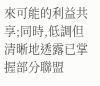來可能的利益共享;同時,低調但清晰地透露已掌握部分聯盟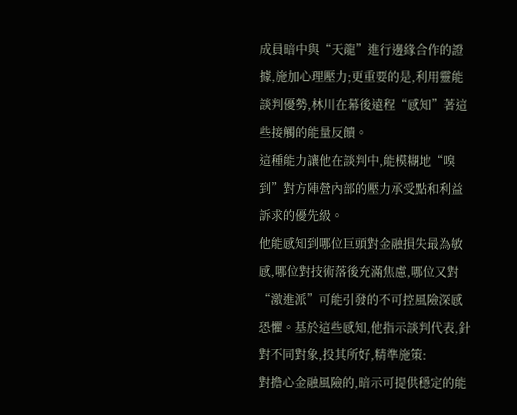成員暗中與“天龍”進行邊緣合作的證據,施加心理壓力;更重要的是,利用靈能談判優勢,林川在幕後遠程“感知”著這些接觸的能量反饋。
這種能力讓他在談判中,能模糊地“嗅到”對方陣營內部的壓力承受點和利益訴求的優先級。
他能感知到哪位巨頭對金融損失最為敏感,哪位對技術落後充滿焦慮,哪位又對“激進派”可能引發的不可控風險深感恐懼。基於這些感知,他指示談判代表,針對不同對象,投其所好,精準施策:
對擔心金融風險的,暗示可提供穩定的能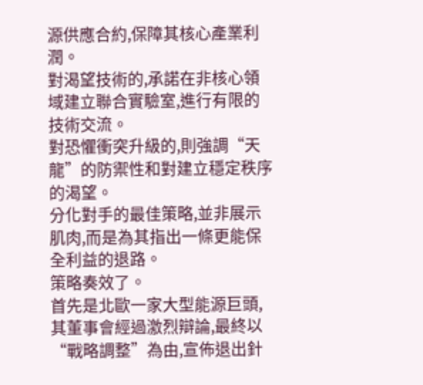源供應合約,保障其核心產業利潤。
對渴望技術的,承諾在非核心領域建立聯合實驗室,進行有限的技術交流。
對恐懼衝突升級的,則強調“天龍”的防禦性和對建立穩定秩序的渴望。
分化對手的最佳策略,並非展示肌肉,而是為其指出一條更能保全利益的退路。
策略奏效了。
首先是北歐一家大型能源巨頭,其董事會經過激烈辯論,最終以“戰略調整”為由,宣佈退出針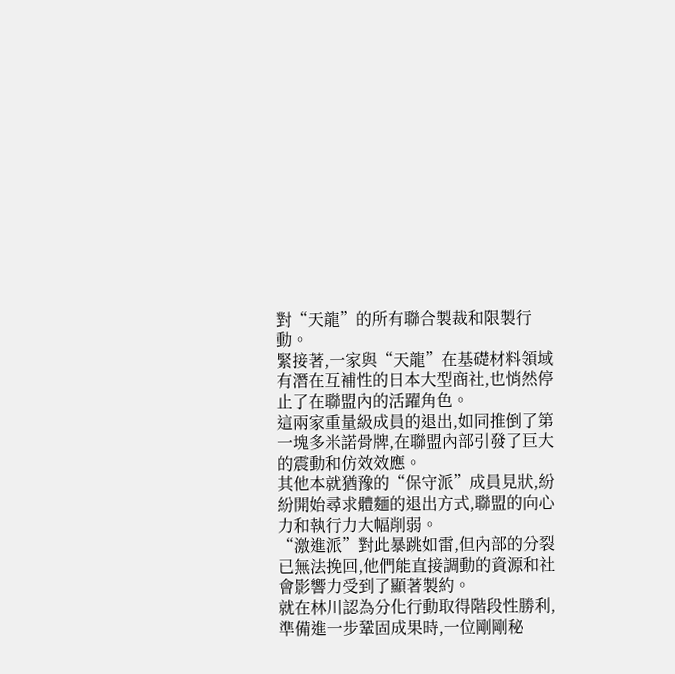對“天龍”的所有聯合製裁和限製行動。
緊接著,一家與“天龍”在基礎材料領域有潛在互補性的日本大型商社,也悄然停止了在聯盟內的活躍角色。
這兩家重量級成員的退出,如同推倒了第一塊多米諾骨牌,在聯盟內部引發了巨大的震動和仿效效應。
其他本就猶豫的“保守派”成員見狀,紛紛開始尋求體麵的退出方式,聯盟的向心力和執行力大幅削弱。
“激進派”對此暴跳如雷,但內部的分裂已無法挽回,他們能直接調動的資源和社會影響力受到了顯著製約。
就在林川認為分化行動取得階段性勝利,準備進一步鞏固成果時,一位剛剛秘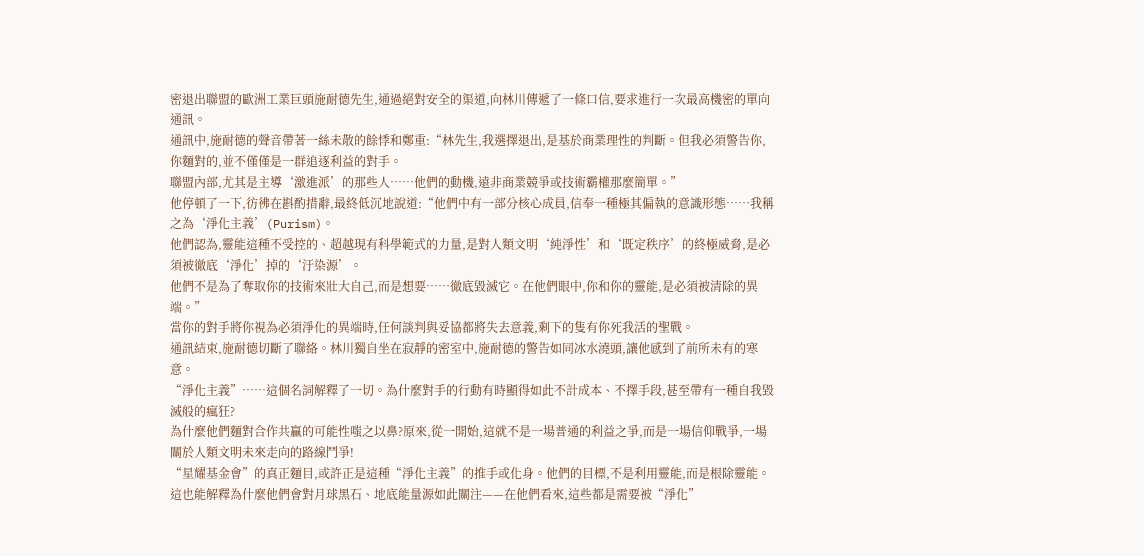密退出聯盟的歐洲工業巨頭施耐德先生,通過絕對安全的渠道,向林川傳遞了一條口信,要求進行一次最高機密的單向通訊。
通訊中,施耐德的聲音帶著一絲未散的餘悸和鄭重:“林先生,我選擇退出,是基於商業理性的判斷。但我必須警告你,你麵對的,並不僅僅是一群追逐利益的對手。
聯盟內部,尤其是主導‘激進派’的那些人……他們的動機,遠非商業競爭或技術霸權那麼簡單。”
他停頓了一下,彷彿在斟酌措辭,最終低沉地說道:“他們中有一部分核心成員,信奉一種極其偏執的意識形態……我稱之為‘淨化主義’(Purism)。
他們認為,靈能這種不受控的、超越現有科學範式的力量,是對人類文明‘純淨性’和‘既定秩序’的終極威脅,是必須被徹底‘淨化’掉的‘汙染源’。
他們不是為了奪取你的技術來壯大自己,而是想要……徹底毀滅它。在他們眼中,你和你的靈能,是必須被清除的異端。”
當你的對手將你視為必須淨化的異端時,任何談判與妥協都將失去意義,剩下的隻有你死我活的聖戰。
通訊結束,施耐德切斷了聯絡。林川獨自坐在寂靜的密室中,施耐德的警告如同冰水澆頭,讓他感到了前所未有的寒意。
“淨化主義”……這個名詞解釋了一切。為什麼對手的行動有時顯得如此不計成本、不擇手段,甚至帶有一種自我毀滅般的瘋狂?
為什麼他們麵對合作共贏的可能性嗤之以鼻?原來,從一開始,這就不是一場普通的利益之爭,而是一場信仰戰爭,一場關於人類文明未來走向的路線鬥爭!
“星耀基金會”的真正麵目,或許正是這種“淨化主義”的推手或化身。他們的目標,不是利用靈能,而是根除靈能。
這也能解釋為什麼他們會對月球黑石、地底能量源如此關注——在他們看來,這些都是需要被“淨化”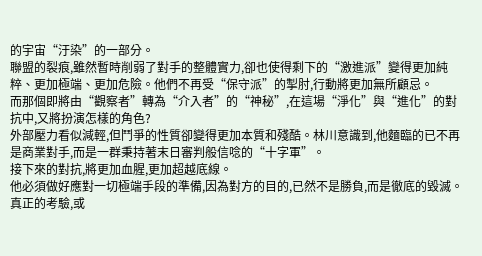的宇宙“汙染”的一部分。
聯盟的裂痕,雖然暫時削弱了對手的整體實力,卻也使得剩下的“激進派”變得更加純粹、更加極端、更加危險。他們不再受“保守派”的掣肘,行動將更加無所顧忌。
而那個即將由“觀察者”轉為“介入者”的“神秘”,在這場“淨化”與“進化”的對抗中,又將扮演怎樣的角色?
外部壓力看似減輕,但鬥爭的性質卻變得更加本質和殘酷。林川意識到,他麵臨的已不再是商業對手,而是一群秉持著末日審判般信唸的“十字軍”。
接下來的對抗,將更加血腥,更加超越底線。
他必須做好應對一切極端手段的準備,因為對方的目的,已然不是勝負,而是徹底的毀滅。
真正的考驗,或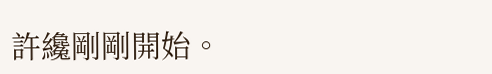許纔剛剛開始。